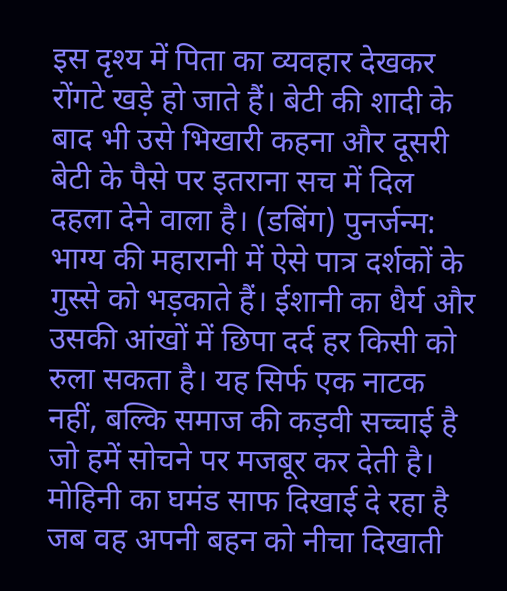इस दृश्य में पिता का व्यवहार देखकर रोंगटे खड़े हो जाते हैं। बेटी की शादी के बाद भी उसे भिखारी कहना और दूसरी बेटी के पैसे पर इतराना सच में दिल दहला देने वाला है। (डबिंग) पुनर्जन्म: भाग्य की महारानी में ऐसे पात्र दर्शकों के गुस्से को भड़काते हैं। ईशानी का धैर्य और उसकी आंखों में छिपा दर्द हर किसी को रुला सकता है। यह सिर्फ एक नाटक नहीं, बल्कि समाज की कड़वी सच्चाई है जो हमें सोचने पर मजबूर कर देती है।
मोहिनी का घमंड साफ दिखाई दे रहा है जब वह अपनी बहन को नीचा दिखाती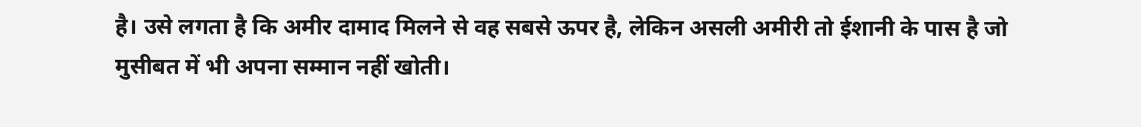है। उसे लगता है कि अमीर दामाद मिलने से वह सबसे ऊपर है, लेकिन असली अमीरी तो ईशानी के पास है जो मुसीबत में भी अपना सम्मान नहीं खोती।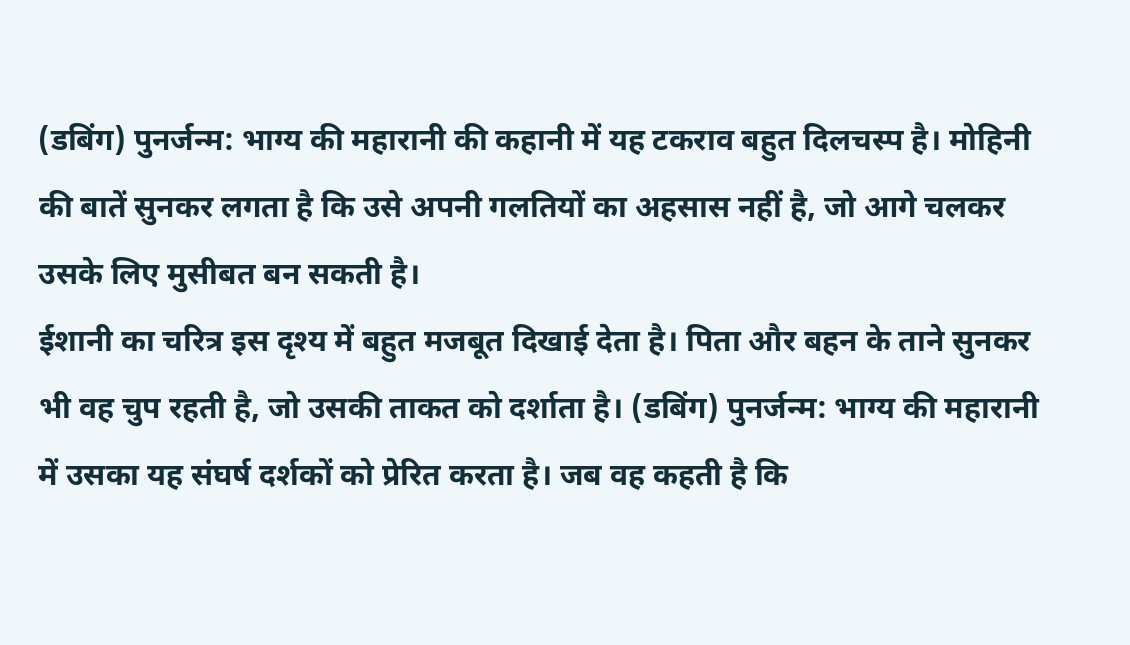(डबिंग) पुनर्जन्म: भाग्य की महारानी की कहानी में यह टकराव बहुत दिलचस्प है। मोहिनी की बातें सुनकर लगता है कि उसे अपनी गलतियों का अहसास नहीं है, जो आगे चलकर उसके लिए मुसीबत बन सकती है।
ईशानी का चरित्र इस दृश्य में बहुत मजबूत दिखाई देता है। पिता और बहन के ताने सुनकर भी वह चुप रहती है, जो उसकी ताकत को दर्शाता है। (डबिंग) पुनर्जन्म: भाग्य की महारानी में उसका यह संघर्ष दर्शकों को प्रेरित करता है। जब वह कहती है कि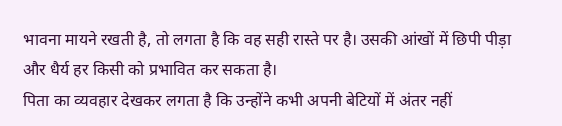भावना मायने रखती है, तो लगता है कि वह सही रास्ते पर है। उसकी आंखों में छिपी पीड़ा और धैर्य हर किसी को प्रभावित कर सकता है।
पिता का व्यवहार देखकर लगता है कि उन्होंने कभी अपनी बेटियों में अंतर नहीं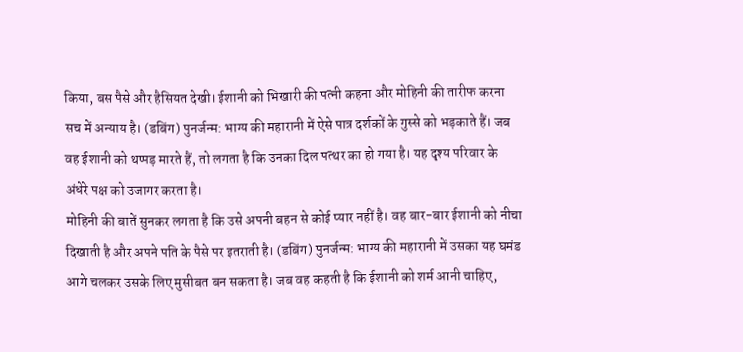किया, बस पैसे और हैसियत देखी। ईशानी को भिखारी की पत्नी कहना और मोहिनी की तारीफ करना सच में अन्याय है। (डबिंग) पुनर्जन्म: भाग्य की महारानी में ऐसे पात्र दर्शकों के गुस्से को भड़काते हैं। जब वह ईशानी को थप्पड़ मारते हैं, तो लगता है कि उनका दिल पत्थर का हो गया है। यह दृश्य परिवार के अंधेरे पक्ष को उजागर करता है।
मोहिनी की बातें सुनकर लगता है कि उसे अपनी बहन से कोई प्यार नहीं है। वह बार-बार ईशानी को नीचा दिखाती है और अपने पति के पैसे पर इतराती है। (डबिंग) पुनर्जन्म: भाग्य की महारानी में उसका यह घमंड आगे चलकर उसके लिए मुसीबत बन सकता है। जब वह कहती है कि ईशानी को शर्म आनी चाहिए,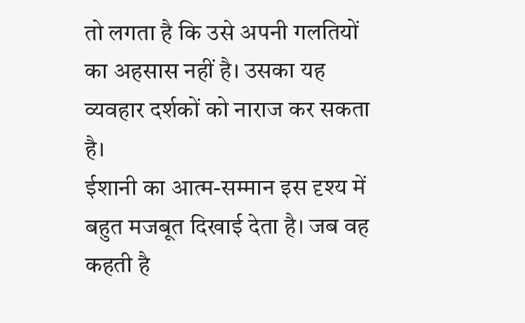तो लगता है कि उसे अपनी गलतियों का अहसास नहीं है। उसका यह व्यवहार दर्शकों को नाराज कर सकता है।
ईशानी का आत्म-सम्मान इस दृश्य में बहुत मजबूत दिखाई देता है। जब वह कहती है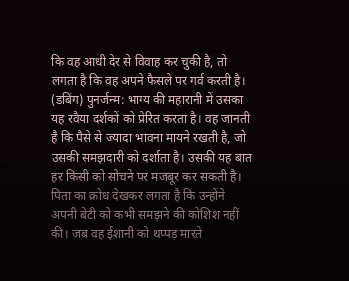कि वह आधी देर से विवाह कर चुकी है, तो लगता है कि वह अपने फैसले पर गर्व करती है। (डबिंग) पुनर्जन्म: भाग्य की महारानी में उसका यह रवैया दर्शकों को प्रेरित करता है। वह जानती है कि पैसे से ज्यादा भावना मायने रखती है, जो उसकी समझदारी को दर्शाता है। उसकी यह बात हर किसी को सोचने पर मजबूर कर सकती है।
पिता का क्रोध देखकर लगता है कि उन्होंने अपनी बेटी को कभी समझने की कोशिश नहीं की। जब वह ईशानी को थप्पड़ मारते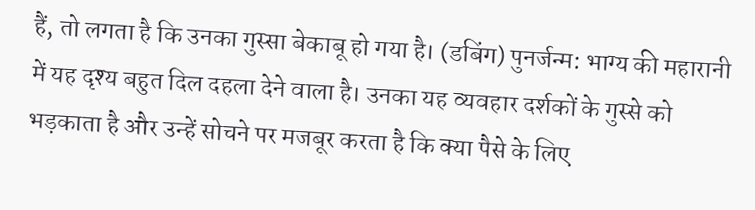हैं, तो लगता है कि उनका गुस्सा बेकाबू हो गया है। (डबिंग) पुनर्जन्म: भाग्य की महारानी में यह दृश्य बहुत दिल दहला देने वाला है। उनका यह व्यवहार दर्शकों के गुस्से को भड़काता है और उन्हें सोचने पर मजबूर करता है कि क्या पैसे के लिए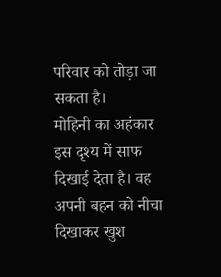परिवार को तोड़ा जा सकता है।
मोहिनी का अहंकार इस दृश्य में साफ दिखाई देता है। वह अपनी बहन को नीचा दिखाकर खुश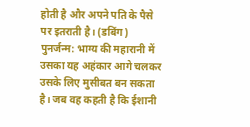होती है और अपने पति के पैसे पर इतराती है। (डबिंग) पुनर्जन्म: भाग्य की महारानी में उसका यह अहंकार आगे चलकर उसके लिए मुसीबत बन सकता है। जब वह कहती है कि ईशानी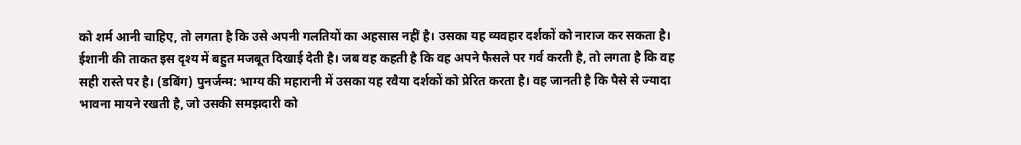को शर्म आनी चाहिए, तो लगता है कि उसे अपनी गलतियों का अहसास नहीं है। उसका यह व्यवहार दर्शकों को नाराज कर सकता है।
ईशानी की ताकत इस दृश्य में बहुत मजबूत दिखाई देती है। जब वह कहती है कि वह अपने फैसले पर गर्व करती है, तो लगता है कि वह सही रास्ते पर है। (डबिंग) पुनर्जन्म: भाग्य की महारानी में उसका यह रवैया दर्शकों को प्रेरित करता है। वह जानती है कि पैसे से ज्यादा भावना मायने रखती है, जो उसकी समझदारी को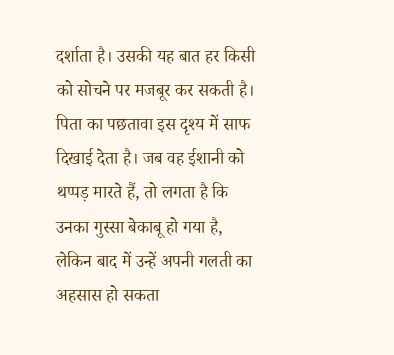दर्शाता है। उसकी यह बात हर किसी को सोचने पर मजबूर कर सकती है।
पिता का पछतावा इस दृश्य में साफ दिखाई देता है। जब वह ईशानी को थप्पड़ मारते हैं, तो लगता है कि उनका गुस्सा बेकाबू हो गया है, लेकिन बाद में उन्हें अपनी गलती का अहसास हो सकता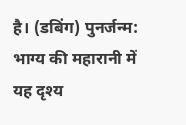है। (डबिंग) पुनर्जन्म: भाग्य की महारानी में यह दृश्य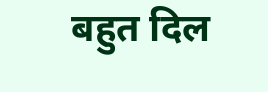बहुत दिल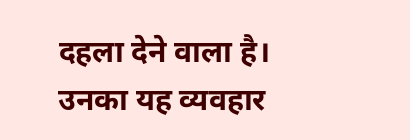दहला देने वाला है। उनका यह व्यवहार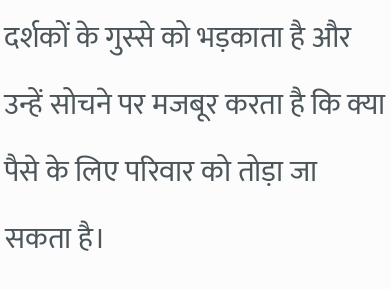दर्शकों के गुस्से को भड़काता है और उन्हें सोचने पर मजबूर करता है कि क्या पैसे के लिए परिवार को तोड़ा जा सकता है।